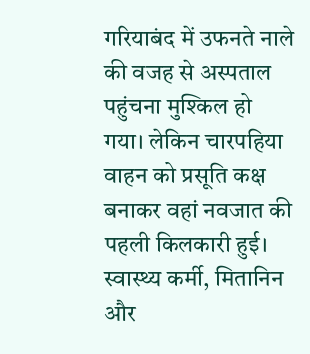गरियाबंद में उफनते नाले की वजह से अस्पताल पहुंचना मुश्किल हो गया। लेकिन चारपहिया वाहन को प्रसूति कक्ष बनाकर वहां नवजात की पहली किलकारी हुई। स्वास्थ्य कर्मी, मितानिन और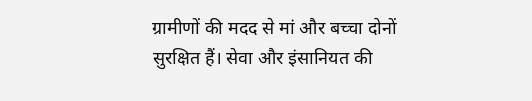ग्रामीणों की मदद से मां और बच्चा दोनों सुरक्षित हैं। सेवा और इंसानियत की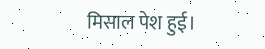मिसाल पेश हुई।